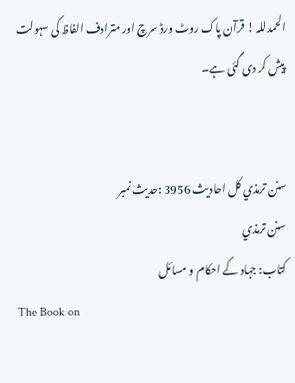الحمدللہ ! قرآن پاک روٹ ورڈ سرچ اور مترادف الفاظ کی سہولت پیش کر دی گئی ہے۔


سنن ترمذي کل احادیث 3956 :حدیث نمبر
سنن ترمذي
کتاب: جہاد کے احکام و مسائل
The Book on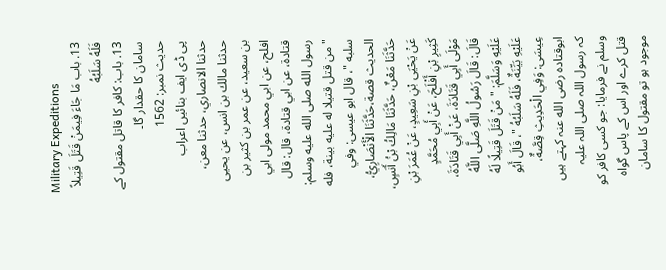Military Expeditions
13. باب مَا جَاءَ فِيمَنْ قَتَلَ قَتِيلاً فَلَهُ سَلَبُهُ
13. باب: کافر کا قاتل مقتول کے سامان کا حقدار گا۔
حدیث نمبر: 1562
پی ڈی ایف بنائیں اعراب
حدثنا الانصاري، حدثنا معن، حدثنا مالك بن انس، عن يحيى بن سعيد، عن عمر بن كثير بن افلح، عن ابي محمد مولى ابي قتادة، عن ابي قتادة، قال: قال رسول الله صلى الله عليه وسلم: " من قتل قتيلا له عليه بينة، فله سلبه "، قال ابو عيسى: وفي الحديث قصة،حَدَّثَنَا الْأَنْصَارِيُّ، حَدَّثَنَا مَعْنٌ، حَدَّثَنَا مَالِكُ بْنُ أَنَسٍ، عَنْ يَحْيَى بْنِ سَعِيدٍ، عَنْ عُمَرَ بْنِ كَثِيرِ بْنِ أَفْلَحَ، عَنْ أَبِي مُحَمَّدٍ مَوْلَى أَبِي قَتَادَةَ، عَنْ أَبِي قَتَادَةَ، قَالَ: قَالَ رَسُولُ اللَّهِ صَلَّى اللَّهُ عَلَيْهِ وَسَلَّمَ: " مَنْ قَتَلَ قَتِيلًا لَهُ عَلَيْهِ بَيِّنَةٌ، فَلَهُ سَلَبُهُ "، قَالَ أَبُو عِيسَى: وَفِي الْحَدِيثِ قِصَّةٌ،
ابوقتادہ رضی الله عنہ کہتے ہیں کہ رسول اللہ صلی اللہ علیہ وسلم نے فرمایا: جو کسی کافر کو قتل کرے اور اس کے پاس گواہ موجود ہو تو مقتول کا سامان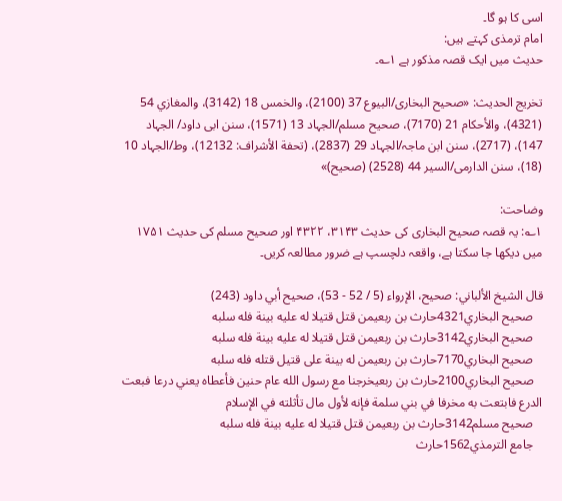اسی کا ہو گا۔
امام ترمذی کہتے ہیں:
حدیث میں ایک قصہ مذکور ہے ۱؎۔

تخریج الحدیث: «صحیح البخاری/البیوع 37 (2100)، والخمس 18 (3142)، والمغازي 54 (4321)، والأحکام 21 (7170)، صحیح مسلم/الجہاد 13 (1571)، سنن ابی داود/ الجہاد 147)، (2717)، سنن ابن ماجہ/الجہاد 29 (2837)، (تحفة الأشراف: 12132)، وط/الجہاد 10 (18)، سنن الدارمی/السیر 44 (2528) (صحیح)»

وضاحت:
۱؎: یہ قصہ صحیح البخاری کی حدیث ۳۱۴۳، ۴۳۲۲ اور صحیح مسلم کی حدیث ۱۷۵۱ میں دیکھا جا سکتا ہے، واقعہ دلچسپ ہے ضرور مطالعہ کریں۔

قال الشيخ الألباني: صحيح، الإرواء (5 / 52 - 53)، صحيح أبي داود (243)
   صحيح البخاري4321حارث بن ربعيمن قتل قتيلا له عليه بينة فله سلبه
   صحيح البخاري3142حارث بن ربعيمن قتل قتيلا له عليه بينة فله سلبه
   صحيح البخاري7170حارث بن ربعيمن له بينة على قتيل قتله فله سلبه
   صحيح البخاري2100حارث بن ربعيخرجنا مع رسول الله عام حنين فأعطاه يعني درعا فبعت الدرع فابتعت به مخرفا في بني سلمة فإنه لأول مال تأثلته في الإسلام
   صحيح مسلم3142حارث بن ربعيمن قتل قتيلا له عليه بينة فله سلبه
   جامع الترمذي1562حارث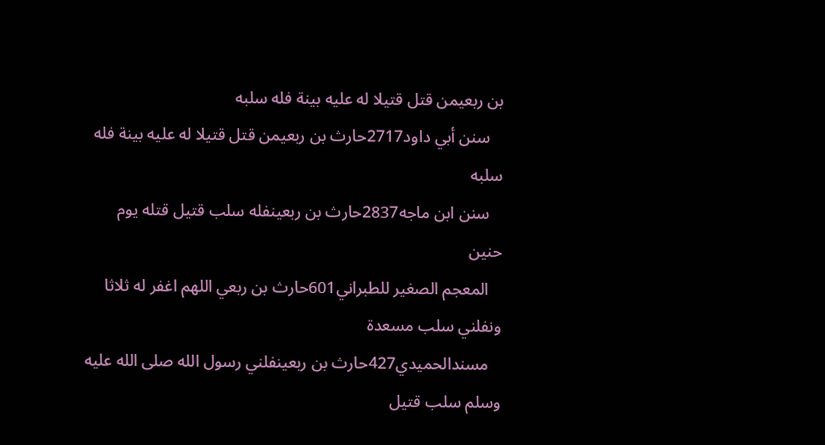بن ربعيمن قتل قتيلا له عليه بينة فله سلبه
   سنن أبي داود2717حارث بن ربعيمن قتل قتيلا له عليه بينة فله سلبه
   سنن ابن ماجه2837حارث بن ربعينفله سلب قتيل قتله يوم حنين
   المعجم الصغير للطبراني601حارث بن ربعي اللهم اغفر له ثلاثا ونفلني سلب مسعدة
   مسندالحميدي427حارث بن ربعينفلني رسول الله صلى الله عليه وسلم سلب قتيل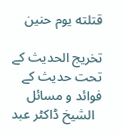قتلته يوم حنين

تخریج الحدیث کے تحت حدیث کے فوائد و مسائل
  الشیخ ڈاکٹر عبد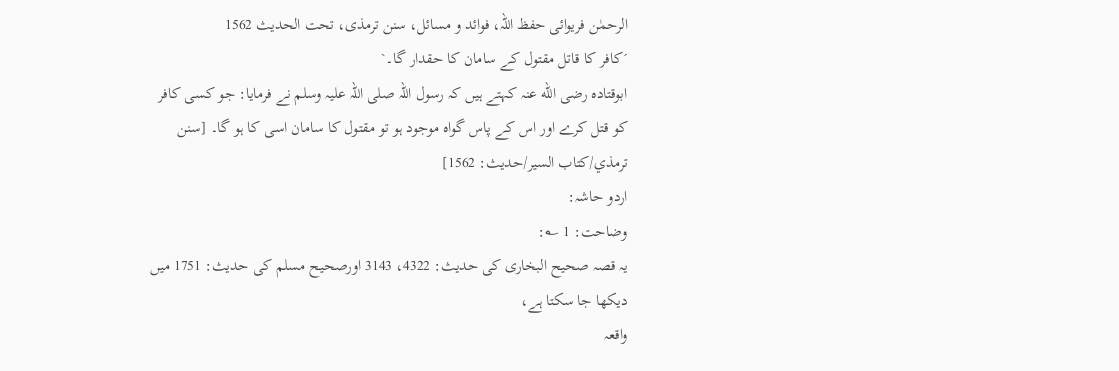الرحمٰن فریوائی حفظ اللہ، فوائد و مسائل، سنن ترمذی، تحت الحديث 1562
´کافر کا قاتل مقتول کے سامان کا حقدار گا۔`
ابوقتادہ رضی الله عنہ کہتے ہیں کہ رسول اللہ صلی اللہ علیہ وسلم نے فرمایا: جو کسی کافر کو قتل کرے اور اس کے پاس گواہ موجود ہو تو مقتول کا سامان اسی کا ہو گا۔ [سنن ترمذي/كتاب السير/حدیث: 1562]
اردو حاشہ:
وضاحت: 1 ؎:
یہ قصہ صحیح البخاری کی حدیث: 4322، 3143 اورصحیح مسلم کی حدیث: 1751 میں دیکھا جا سکتا ہے،
واقعہ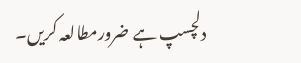دلچسپ ہے ضرورمطالعہ کریں۔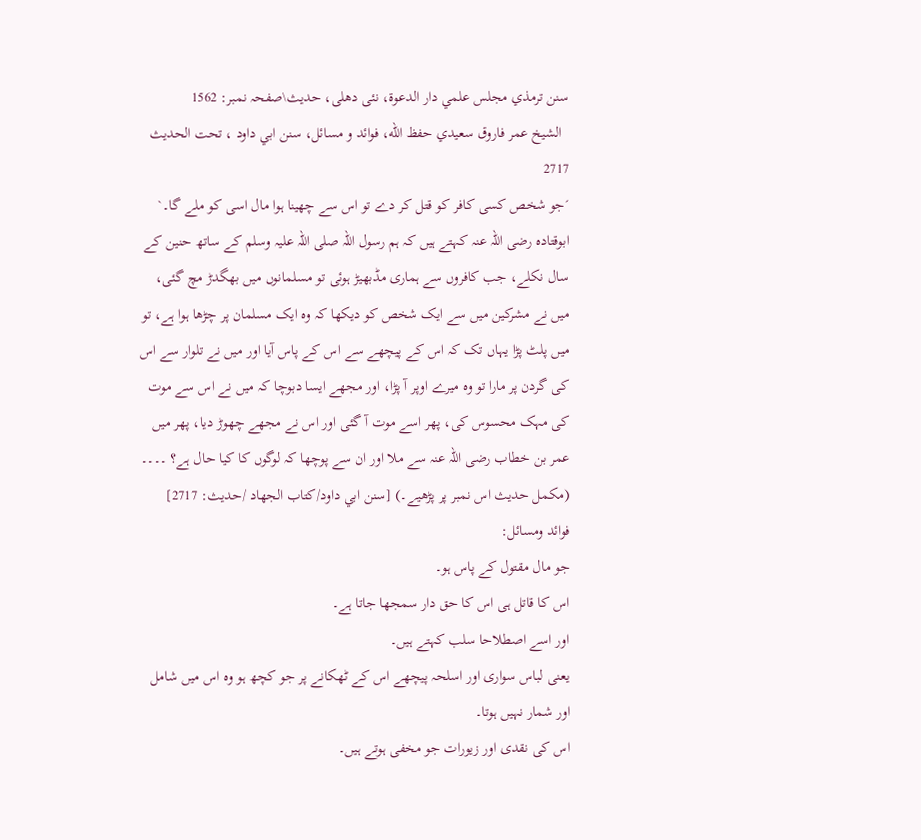سنن ترمذي مجلس علمي دار الدعوة، نئى دهلى، حدیث\صفحہ نمبر: 1562
  الشيخ عمر فاروق سعيدي حفظ الله، فوائد و مسائل، سنن ابي داود ، تحت الحديث 2717
´جو شخص کسی کافر کو قتل کر دے تو اس سے چھینا ہوا مال اسی کو ملے گا۔`
ابوقتادہ رضی اللہ عنہ کہتے ہیں کہ ہم رسول اللہ صلی اللہ علیہ وسلم کے ساتھ حنین کے سال نکلے، جب کافروں سے ہماری مڈبھیڑ ہوئی تو مسلمانوں میں بھگدڑ مچ گئی، میں نے مشرکین میں سے ایک شخص کو دیکھا کہ وہ ایک مسلمان پر چڑھا ہوا ہے، تو میں پلٹ پڑا یہاں تک کہ اس کے پیچھے سے اس کے پاس آیا اور میں نے تلوار سے اس کی گردن پر مارا تو وہ میرے اوپر آ پڑا، اور مجھے ایسا دبوچا کہ میں نے اس سے موت کی مہک محسوس کی، پھر اسے موت آ گئی اور اس نے مجھے چھوڑ دیا، پھر میں عمر بن خطاب رضی اللہ عنہ سے ملا اور ان سے پوچھا کہ لوگوں کا کیا حال ہے؟ ۔۔۔۔ (مکمل حدیث اس نمبر پر پڑھیے۔) [سنن ابي داود/كتاب الجهاد /حدیث: 2717]
فوائد ومسائل:
جو مال مقتول کے پاس ہو۔
اس کا قاتل ہی اس کا حق دار سمجھا جاتا ہے۔
اور اسے اصطلاحا سلب کہتے ہیں۔
یعنی لباس سواری اور اسلحہ پیچھے اس کے ٹھکانے پر جو کچھ ہو وہ اس میں شامل اور شمار نہیں ہوتا۔
اس کی نقدی اور زیورات جو مخفی ہوتے ہیں۔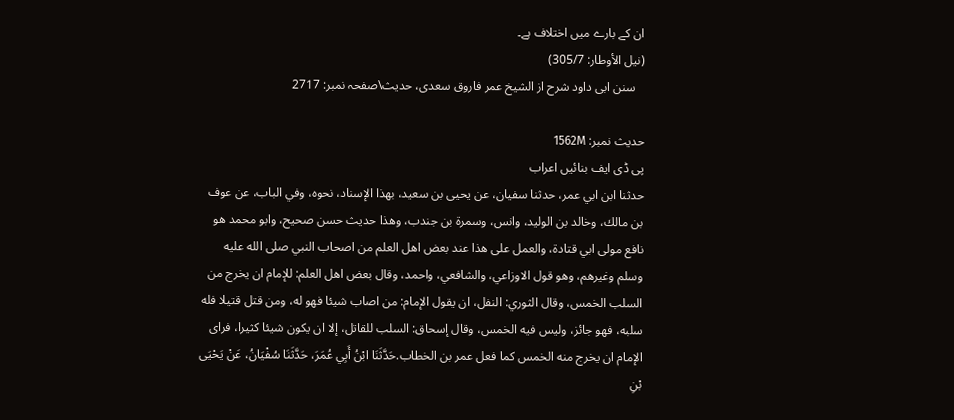ان کے بارے میں اختلاف ہے۔
(نیل الأوطار: 305/7)
   سنن ابی داود شرح از الشیخ عمر فاروق سعدی، حدیث\صفحہ نمبر: 2717

حدیث نمبر: 1562M
پی ڈی ایف بنائیں اعراب
حدثنا ابن ابي عمر، حدثنا سفيان، عن يحيى بن سعيد، بهذا الإسناد، نحوه، وفي الباب، عن عوف بن مالك، وخالد بن الوليد، وانس، وسمرة بن جندب، وهذا حديث حسن صحيح، وابو محمد هو نافع مولى ابي قتادة، والعمل على هذا عند بعض اهل العلم من اصحاب النبي صلى الله عليه وسلم وغيرهم، وهو قول الاوزاعي، والشافعي، واحمد، وقال بعض اهل العلم: للإمام ان يخرج من السلب الخمس، وقال الثوري: النفل، ان يقول الإمام: من اصاب شيئا فهو له، ومن قتل قتيلا فله سلبه، فهو جائز، وليس فيه الخمس، وقال إسحاق: السلب للقاتل، إلا ان يكون شيئا كثيرا، فراى الإمام ان يخرج منه الخمس كما فعل عمر بن الخطاب.حَدَّثَنَا ابْنُ أَبِي عُمَرَ، حَدَّثَنَا سُفْيَانُ، عَنْ يَحْيَى بْنِ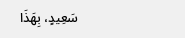سَعِيدٍ، بِهَذَا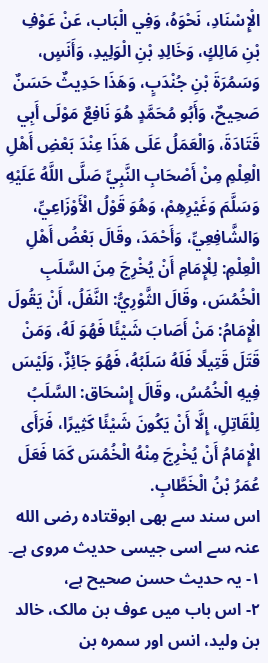الْإِسْنَادِ، نَحْوَهُ، وَفِي الْبَاب، عَنْ عَوْفِ بْنِ مَالِكٍ، وَخَالِدِ بْنِ الْوَلِيدِ، وَأَنَسٍ، وَسَمُرَةَ بْنِ جُنْدَبٍ، وَهَذَا حَدِيثٌ حَسَنٌ صَحِيحٌ، وَأَبُو مُحَمَّدٍ هُوَ نَافِعٌ مَوْلَى أَبِي قَتَادَةَ، وَالْعَمَلُ عَلَى هَذَا عِنْدَ بَعْضِ أَهْلِ الْعِلْمِ مِنْ أَصْحَابِ النَّبِيِّ صَلَّى اللَّهُ عَلَيْهِ وَسَلَّمَ وَغَيْرِهِمْ، وَهُوَ قَوْلُ الْأَوْزَاعِيِّ، وَالشَّافِعِيِّ، وَأَحْمَدَ، وقَالَ بَعْضُ أَهْلِ الْعِلْمِ: لِلْإِمَامِ أَنْ يُخْرِجَ مِنَ السَّلَبِ الْخُمُسَ، وقَالَ الثَّوْرِيُّ: النَّفَلُ، أَنْ يَقُولَ الْإِمَامُ: مَنْ أَصَابَ شَيْئًا فَهُوَ لَهُ، وَمَنْ قَتَلَ قَتِيلًا فَلَهُ سَلَبُهُ، فَهُوَ جَائِزٌ، وَلَيْسَ فِيهِ الْخُمُسُ، وقَالَ إِسْحَاق: السَّلَبُ لِلْقَاتِلِ، إِلَّا أَنْ يَكُونَ شَيْئًا كَثِيرًا، فَرَأَى الْإِمَامُ أَنْ يُخْرِجَ مِنْهُ الْخُمُسَ كَمَا فَعَلَ عُمَرُ بْنُ الْخَطَّابِ.
اس سند سے بھی ابوقتادہ رضی الله عنہ سے اسی جیسی حدیث مروی ہے۔
۱- یہ حدیث حسن صحیح ہے،
۲- اس باب میں عوف بن مالک، خالد بن ولید، انس اور سمرہ بن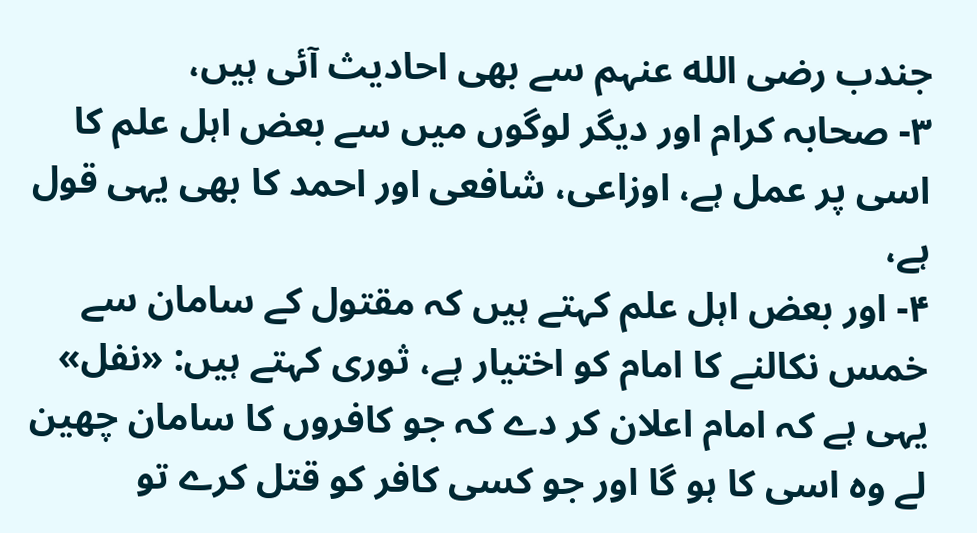جندب رضی الله عنہم سے بھی احادیث آئی ہیں،
۳- صحابہ کرام اور دیگر لوگوں میں سے بعض اہل علم کا اسی پر عمل ہے، اوزاعی، شافعی اور احمد کا بھی یہی قول ہے،
۴- اور بعض اہل علم کہتے ہیں کہ مقتول کے سامان سے خمس نکالنے کا امام کو اختیار ہے، ثوری کہتے ہیں: «نفل» یہی ہے کہ امام اعلان کر دے کہ جو کافروں کا سامان چھین لے وہ اسی کا ہو گا اور جو کسی کافر کو قتل کرے تو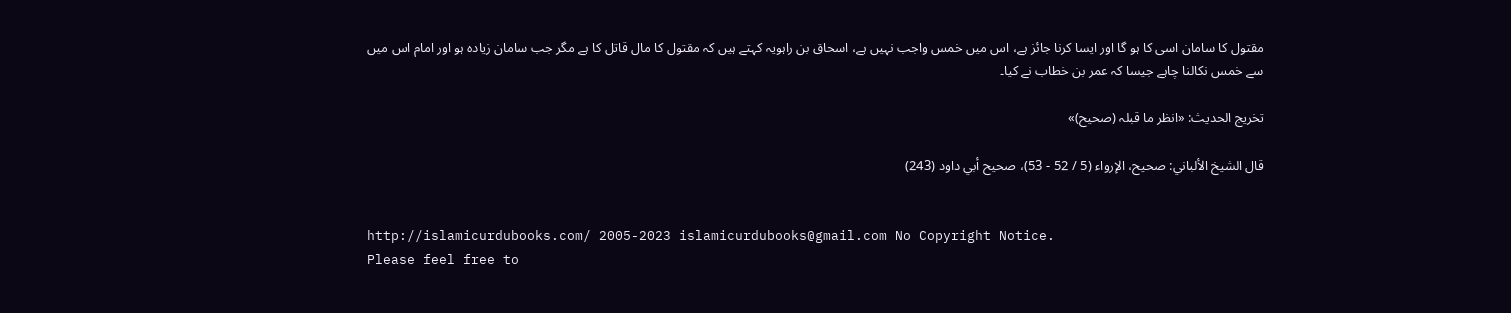مقتول کا سامان اسی کا ہو گا اور ایسا کرنا جائز ہے، اس میں خمس واجب نہیں ہے، اسحاق بن راہویہ کہتے ہیں کہ مقتول کا مال قاتل کا ہے مگر جب سامان زیادہ ہو اور امام اس میں سے خمس نکالنا چاہے جیسا کہ عمر بن خطاب نے کیا۔

تخریج الحدیث: «انظر ما قبلہ (صحیح)»

قال الشيخ الألباني: صحيح، الإرواء (5 / 52 - 53)، صحيح أبي داود (243)


http://islamicurdubooks.com/ 2005-2023 islamicurdubooks@gmail.com No Copyright Notice.
Please feel free to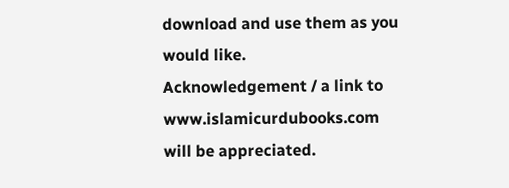download and use them as you would like.
Acknowledgement / a link to www.islamicurdubooks.com will be appreciated.